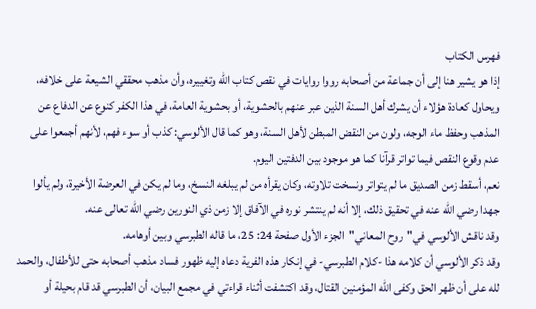فهرس الكتاب
إذا هو يشير هنا إلى أن جماعة من أصحابه رووا روايات في نقص كتاب الله وتغييره، وأن مذهب محققي الشيعة على خلافه، ويحاول كعادة هؤلاء أن يشرك أهل السنة الذين عبر عنهم بالحشوية، أو بحشوية العامة، في هذا الكفر كنوع عن الدفاع عن المذهب وحفظ ماء الوجه، ولون من النقض المبطن لأهل السنة، وهو كما قال الألوسي: كذب أو سوء فهم، لأنهم أجمعوا على عدم وقوع النقص فيما تواتر قرآنا كما هو موجود بين الدفتين اليوم.
نعم، أسقط زمن الصديق ما لم يتواتر ونسخت تلاوته، وكان يقرأه من لم يبلغه النسخ، وما لم يكن في العرضة الأخيرة، ولم يألوا جهدا رضي الله عنه في تحقيق ذلك، إلا أنه لم ينتشر نوره في الآفاق إلا زمن ذي النورين رضي الله تعالى عنه.
وقد ناقش الألوسي في"روح المعاني"الجزء الأول صفحة 24: 25، ما قاله الطبرسي وبين أوهامه.
وقد ذكر الألوسي أن كلامه هذا -كلام الطبرسي- في إنكار هذه الفرية دعاه إليه ظهور فساد مذهب أصحابه حتى للأطفال، والحمد لله على أن ظهر الحق وكفى الله المؤمنين القتال، وقد اكتشفت أثناء قراءتي في مجمع البيان، أن الطبرسي قد قام بحيلة أو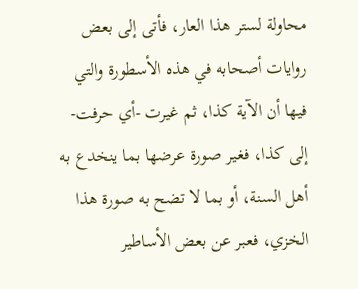محاولة لستر هذا العار، فأتى إلى بعض روايات أصحابه في هذه الأسطورة والتي فيها أن الآية كذا، ثم غيرت -أي حرفت- إلى كذا، فغير صورة عرضها بما ينخدع به أهل السنة، أو بما لا تضح به صورة هذا الخزي، فعبر عن بعض الأساطير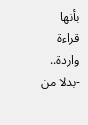بأنها قراءة واردة..
-بدلا من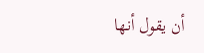أن يقول أنها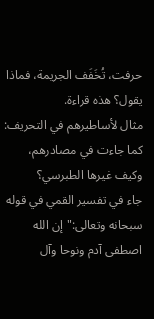حرفت، تُخَفَف الجريمة، فماذا يقول؟ هذه قراءة.
مثال لأساطيرهم في التحريف: كما جاءت في مصادرهم، وكيف غيرها الطبرسي؟
جاء في تفسير القمي في قوله سبحانه وتعالى:"إن الله اصطفى آدم ونوحا وآل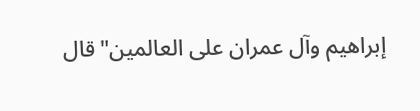إبراهيم وآل عمران على العالمين"قال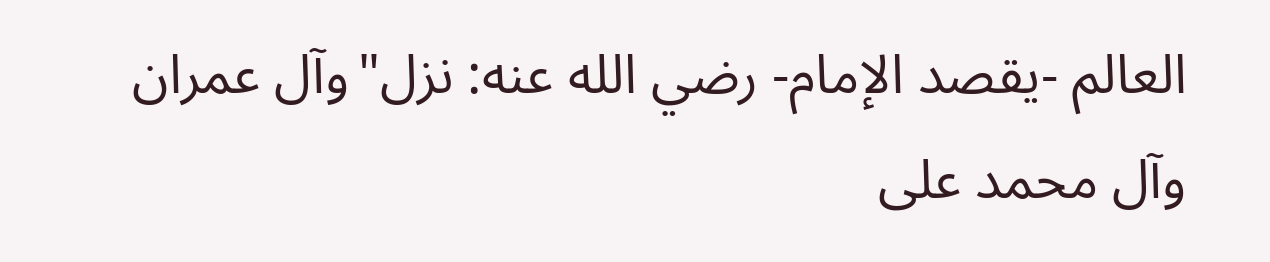العالم -يقصد الإمام- رضي الله عنه: نزل"وآل عمران وآل محمد على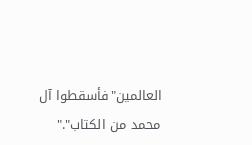العالمين"فأسقطوا آل محمد من الكتاب"."